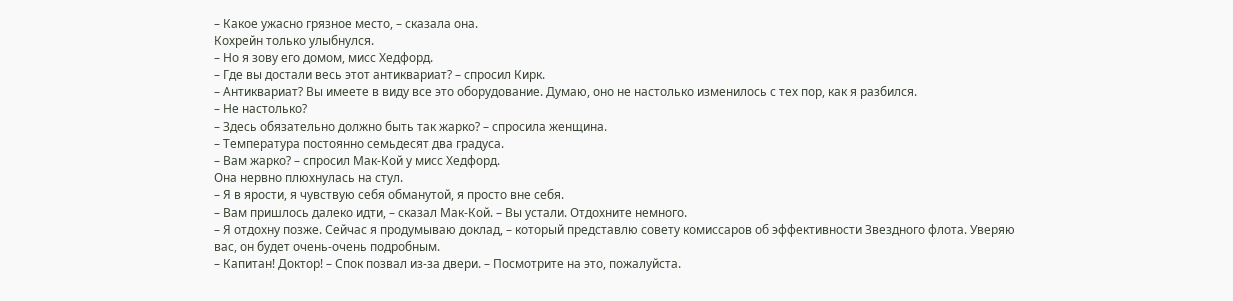– Какое ужасно грязное место, – сказала она.
Кохрейн только улыбнулся.
– Но я зову его домом, мисс Хедфорд.
– Где вы достали весь этот антиквариат? – спросил Кирк.
– Антиквариат? Вы имеете в виду все это оборудование. Думаю, оно не настолько изменилось с тех пор, как я разбился.
– Не настолько?
– Здесь обязательно должно быть так жарко? – спросила женщина.
– Температура постоянно семьдесят два градуса.
– Вам жарко? – спросил Мак-Кой у мисс Хедфорд.
Она нервно плюхнулась на стул.
– Я в ярости, я чувствую себя обманутой, я просто вне себя.
– Вам пришлось далеко идти, – сказал Мак-Кой. – Вы устали. Отдохните немного.
– Я отдохну позже. Сейчас я продумываю доклад, – который представлю совету комиссаров об эффективности Звездного флота. Уверяю вас, он будет очень-очень подробным.
– Капитан! Доктор! – Спок позвал из-за двери. – Посмотрите на это, пожалуйста.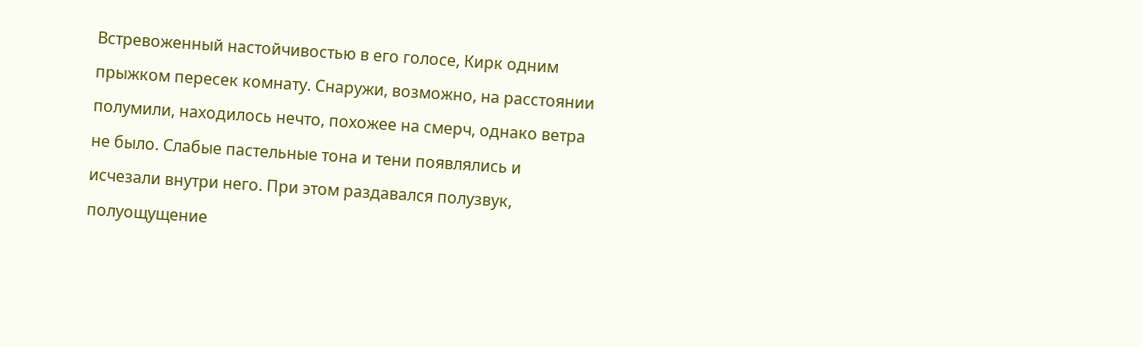Встревоженный настойчивостью в его голосе, Кирк одним прыжком пересек комнату. Снаружи, возможно, на расстоянии полумили, находилось нечто, похожее на смерч, однако ветра не было. Слабые пастельные тона и тени появлялись и исчезали внутри него. При этом раздавался полузвук, полуощущение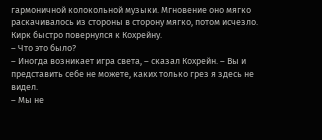гармоничной колокольной музыки. Мгновение оно мягко раскачивалось из стороны в сторону мягко, потом исчезло.
Кирк быстро повернулся к Кохрейну.
– Что это было?
– Иногда возникает игра света, – сказал Кохрейн. – Вы и представить себе не можете, каких только грез я здесь не видел.
– Мы не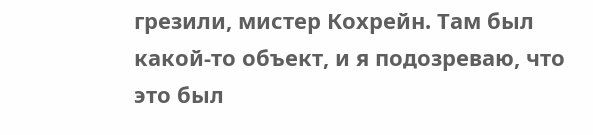грезили, мистер Кохрейн. Там был какой-то объект, и я подозреваю, что это был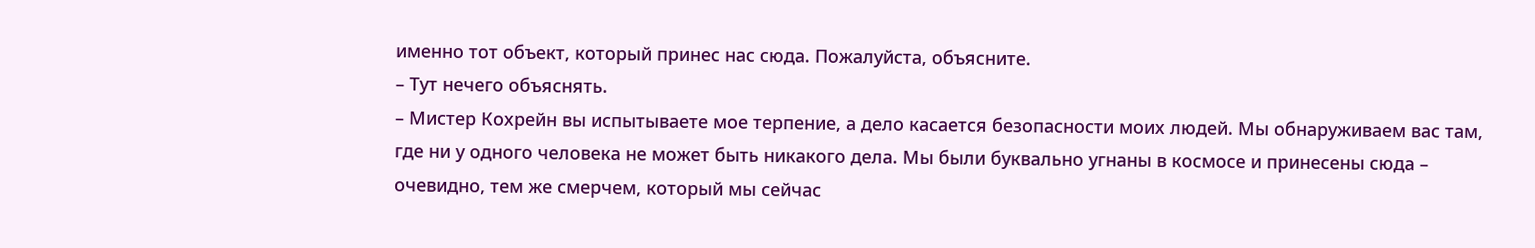именно тот объект, который принес нас сюда. Пожалуйста, объясните.
– Тут нечего объяснять.
– Мистер Кохрейн вы испытываете мое терпение, а дело касается безопасности моих людей. Мы обнаруживаем вас там, где ни у одного человека не может быть никакого дела. Мы были буквально угнаны в космосе и принесены сюда – очевидно, тем же смерчем, который мы сейчас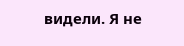видели. Я не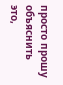просто прошу объяснить это,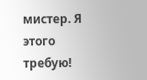мистер. Я этого требую!